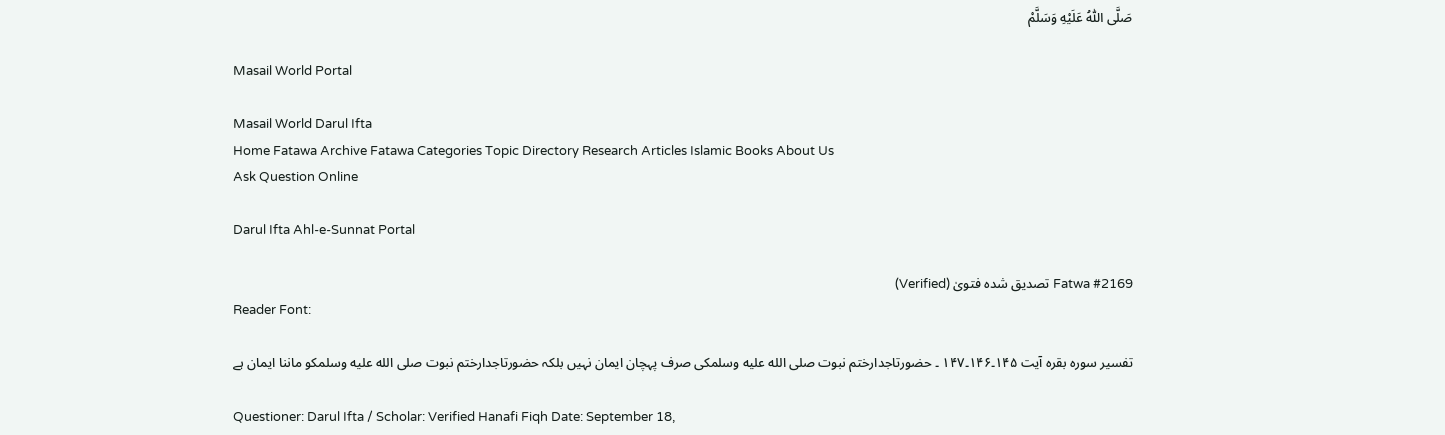صَلَّى اللّٰهُ عَلَيْهِ وَسَلَّمْ

Masail World Portal

Masail World Darul Ifta
Home Fatawa Archive Fatawa Categories Topic Directory Research Articles Islamic Books About Us
Ask Question Online

Darul Ifta Ahl-e-Sunnat Portal

Fatwa #2169 تصدیق شدہ فتویٰ (Verified)
Reader Font:

تفسیر سورہ بقرہ آیت ۱۴۵۔۱۴۶۔۱۴۷ ۔ حضورتاجدارختم نبوت صلى الله عليه وسلمکی صرف پہچان ایمان نہیں بلکہ حضورتاجدارختم نبوت صلى الله عليه وسلمکو ماننا ایمان ہے

Questioner: Darul Ifta / Scholar: Verified Hanafi Fiqh Date: September 18,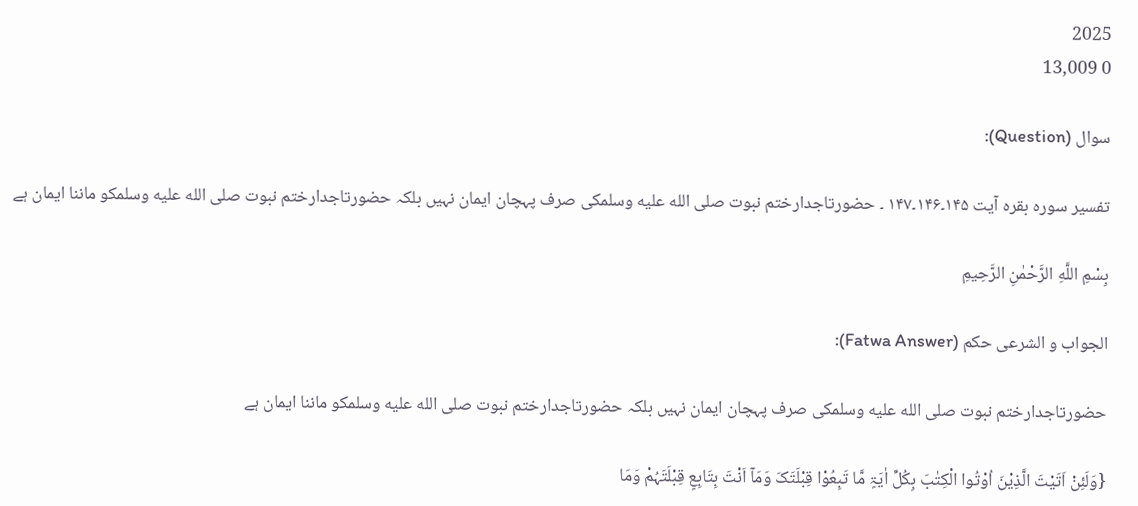2025
0 13,009

سوال (Question):

تفسیر سورہ بقرہ آیت ۱۴۵۔۱۴۶۔۱۴۷ ۔ حضورتاجدارختم نبوت صلى الله عليه وسلمکی صرف پہچان ایمان نہیں بلکہ حضورتاجدارختم نبوت صلى الله عليه وسلمکو ماننا ایمان ہے

بِسْمِ اللَّهِ الرَّحْمٰنِ الرَّحِيمِ

الجواب و الشرعی حکم (Fatwa Answer):

حضورتاجدارختم نبوت صلى الله عليه وسلمکی صرف پہچان ایمان نہیں بلکہ حضورتاجدارختم نبوت صلى الله عليه وسلمکو ماننا ایمان ہے

{وَلَئِنْ اَتَیْتَ الَّذِیْنَ اُوْتُوا الْکِتٰبَ بِکُلِّ اٰیَۃٍ مَّا تَبِعُوْا قِبْلَتَکَ وَمَآ اَنْتَ بِتَابِعٍ قِبْلَتَہُمْ وَمَا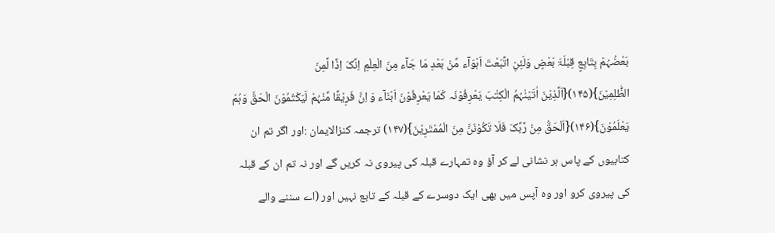بَعْضُہُمْ بِتَابِعٍ قِبْلَۃَ بَعْضٍ وَلَئِنِ اتَّبَعْتَ اَہْوَآء مِّنْ بَعْدِ مَا جَآء مِنَ الْعِلْمِ اِنَّکَ اِذًا لَّمِنَ الظّٰلِمِیْنَ}(۱۴۵){اَلَّذِیْنَ اٰتَیْنٰہُمُ الْکِتٰبَ یَعْرِفُوْنَہ کَمَا یَعْرِفُوْنَ اَبْنَآء وَ اِنَّ فَرِیْقًا مِّنْہُمْ لَیَکْتُمُوْنَ الْحَقَّ وَہُمْ یَعْلَمُوْنَ}(۱۴۶){اَلْحَقُّ مِنْ رَّبِّکَ فَلَا تَکُوْنَنَّ مِنَ الْمُمْتَرِیْنَ}(۱۴۷) ترجمہ کنزالایمان :اور اگر تم ان کتابیوں کے پاس ہر نشانی لے کر آؤ وہ تمہارے قبلہ کی پیروی نہ کریں گے اور نہ تم ان کے قبلہ کی پیروی کرو اور وہ آپس میں بھی ایک دوسرے کے قبلہ کے تابع نہیں اور (اے سننے والے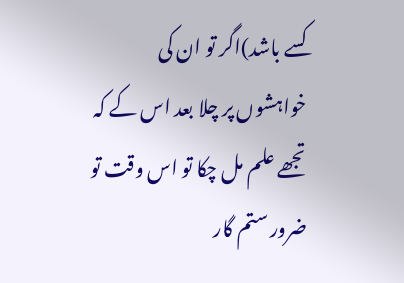کسے باشد)اگر تو ان کی خواہشوں پر چلا بعد اس کے کہ تجھے علم مل چکا تو اس وقت تو ضرور ستم گار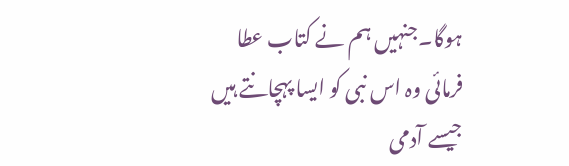ہوگا۔جنہیں ہم نے کتاب عطا فرمائی وہ اس نبی کو ایسا پہچانتے ہیں جیسے آدمی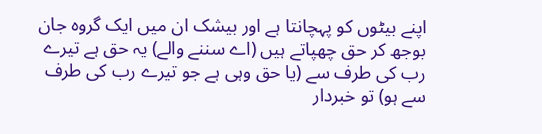اپنے بیٹوں کو پہچانتا ہے اور بیشک ان میں ایک گروہ جان بوجھ کر حق چھپاتے ہیں (اے سننے والے) یہ حق ہے تیرے رب کی طرف سے (یا حق وہی ہے جو تیرے رب کی طرف سے ہو) تو خبردار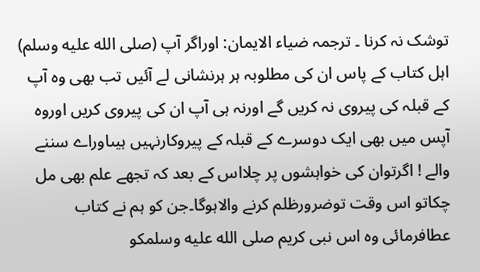توشک نہ کرنا ۔ ترجمہ ضیاء الایمان: اوراگر آپ (صلى الله عليه وسلم) اہل کتاب کے پاس ان کی مطلوبہ ہر ہرنشانی لے آئیں تب بھی وہ آپ کے قبلہ کی پیروی نہ کریں گے اورنہ ہی آپ ان کی پیروی کریں اوروہ آپس میں بھی ایک دوسرے کے قبلہ کے پیروکارنہیں ہیںاوراے سننے والے ! اگرتوان کی خواہشوں پر چلااس کے بعد کہ تجھے علم بھی مل چکاتو اس وقت توضرورظلم کرنے والاہوگا۔جن کو ہم نے کتاب عطافرمائی وہ اس نبی کریم صلى الله عليه وسلمکو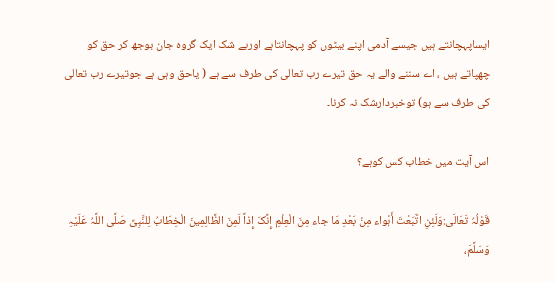ایساپہچانتے ہیں جیسے آدمی اپنے بیٹوں کو پہچانتاہے اوربے شک ایک گروہ جان بوجھ کر حق کو چھپاتے ہیں ، اے سننے والے یہ حق تیرے رب تعالی کی طرف سے ہے ( یاحق وہی ہے جوتیرے رب تعالی کی طرف سے ہو) توخبردارشک نہ کرنا۔

اس آیت میں خطاب کس کوہے؟

قَوْلُہُ تَعَالَی:وَلَئِنِ اتَّبَعْتَ أَہْواء مِنْ بَعْدِ مَا جاء مِنَ الْعِلْمِ إِنَّکَ إِذاً لَمِنَ الظَّالِمِینَ الْخِطَابُ لِلنَّبِیِّ صَلَّی اللَّہُ عَلَیْہِ وَسَلَّمَ،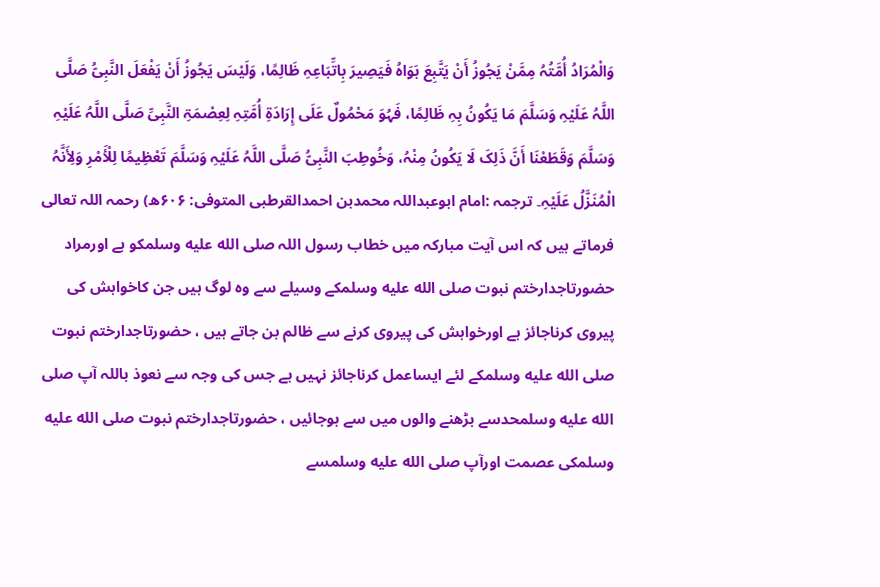وَالْمُرَادُ أُمَّتُہُ مِمَّنْ یَجُوزُ أَنْ یَتَّبِعَ ہَوَاہُ فَیَصِیرَ بِاتِّبَاعِہِ ظَالِمًا، وَلَیْسَ یَجُوزُ أَنْ یَفْعَلَ النَّبِیُّ صَلَّی اللَّہُ عَلَیْہِ وَسَلَّمَ مَا یَکُونُ بِہِ ظَالِمًا، فَہُوَ مَحْمُولٌ عَلَی إِرَادَۃِ أُمَّتِہِ لِعِصْمَۃِ النَّبِیِّ صَلَّی اللَّہُ عَلَیْہِ وَسَلَّمَ وَقَطَعْنَا أَنَّ ذَلِکَ لَا یَکُونُ مِنْہُ، وَخُوطِبَ النَّبِیُّ صَلَّی اللَّہُ عَلَیْہِ وَسَلَّمَ تَعْظِیمًا لِلْأَمْرِ وَلِأَنَّہُ الْمُنَزَّلُ عَلَیْہِ۔ ترجمہ :امام ابوعبداللہ محمدبن احمدالقرطبی المتوفی: ۶۰۶ھ) رحمہ اللہ تعالی فرماتے ہیں کہ اس آیت مبارکہ میں خطاب رسول اللہ صلى الله عليه وسلمکو ہے اورمراد حضورتاجدارختم نبوت صلى الله عليه وسلمکے وسیلے سے وہ لوگ ہیں جن کاخواہش کی پیروی کرناجائز ہے اورخواہش کی پیروی کرنے سے ظالم بن جاتے ہیں ، حضورتاجدارختم نبوت صلى الله عليه وسلمکے لئے ایساعمل کرناجائز نہیں ہے جس کی وجہ سے نعوذ باللہ آپ صلى الله عليه وسلمحدسے بڑھنے والوں میں سے ہوجائیں ، حضورتاجدارختم نبوت صلى الله عليه وسلمکی عصمت اورآپ صلى الله عليه وسلمسے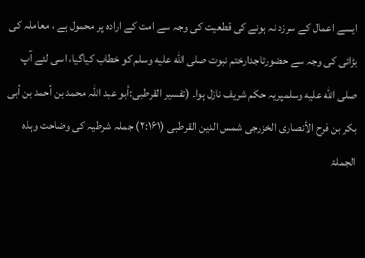ایسے اعمال کے سرزد نہ ہونے کی قطعیت کی وجہ سے امت کے ارادہ پر محمول ہے ، معاملہ کی بڑائی کی وجہ سے حضورتاجدارختم نبوت صلى الله عليه وسلم کو خطاب کیاگیا، اسی لئے آپ صلى الله عليه وسلمپریہ حکم شریف نازل ہوا۔ (تفسیر القرطبی:أبو عبد اللہ محمد بن أحمد بن أبی بکر بن فرح الأنصاری الخزرجی شمس الدین القرطبی (۲:۱۶۱) جملہ شرطیہ کی وضاحت وہذہ الجملۃ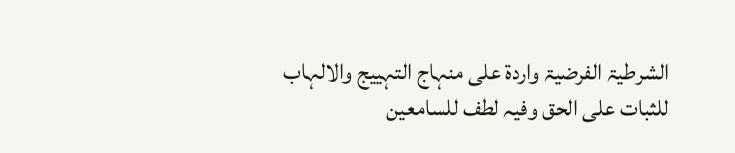الشرطیۃ الفرضیۃ واردۃ علی منہاج التہییج والالہاب للثبات علی الحق وفیہ لطف للسامعین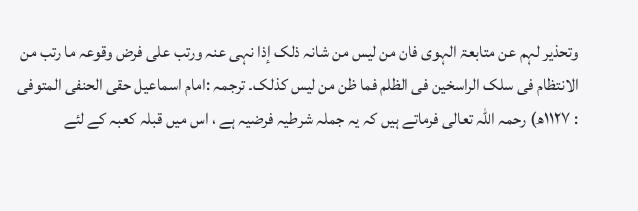وتحذیر لہم عن متابعۃ الہوی فان من لیس من شانہ ذلک إذا نہی عنہ ورتب علی فرض وقوعہ ما رتب من الانتظام فی سلک الراسخین فی الظلم فما ظن من لیس کذلک۔ ترجمہ :امام اسماعیل حقی الحنفی المتوفی : ۱۱۲۷ھ) رحمہ اللہ تعالی فرماتے ہیں کہ یہ جملہ شرطیہ فرضیہ ہے ، اس میں قبلہ کعبہ کے لئے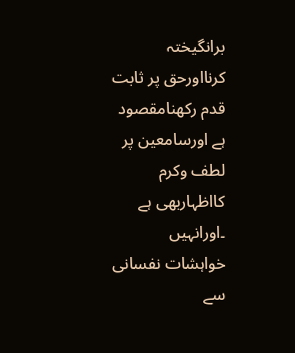برانگیختہ کرنااورحق پر ثابت قدم رکھنامقصود ہے اورسامعین پر لطف وکرم کااظہاربھی ہے ۔اورانہیں خواہشات نفسانی سے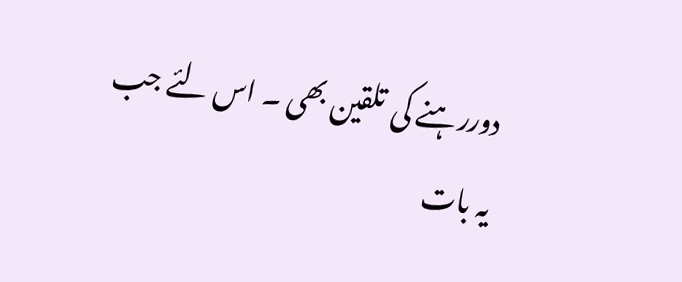دوررہنے کی تلقین بھی ۔ اس لئے جب یہ بات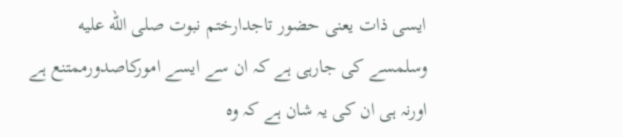ایسی ذات یعنی حضور تاجدارختم نبوت صلى الله عليه وسلمسے کی جارہی ہے کہ ان سے ایسے امورکاصدورممتنع ہے اورنہ ہی ان کی یہ شان ہے کہ وہ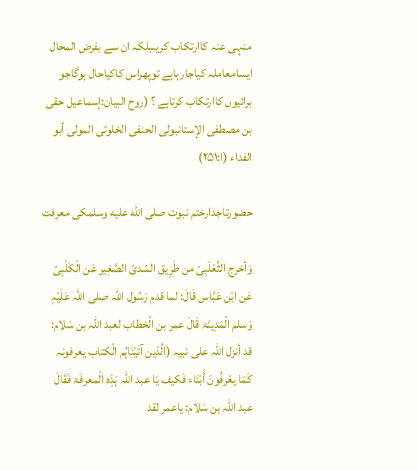منہی عنہ کاارتکاب کریںبلکہ ان سے بفرض المحال ایسامعاملہ کیاجارہاہے توپھراس کاکیاحال ہوگاجو برائیوں کاارتکاب کرتاہے ؟ (روح البیان:إسماعیل حقی بن مصطفی الإستانبولی الحنفی الخلوتی المولی أبو الفداء (ا:۲۵۱)

حضورتاجدارختم نبوت صلى الله عليه وسلمکی معرفت

وَأخرج الثَّعْلَبِیّ من طَرِیق السّدیّ الصَّغِیر عَن الْکَلْبِیّ عَن ابْن عَبَّاس قَالَ: لما قدم رَسُول اللہ صلی اللہ عَلَیْہِ وَسلم الْمَدِینَۃ قَالَ عمر بن الْخطاب لعبد اللہ بن سَلام: قد أنزل اللہ علی نبیہ (الَّذین آتَیْنَاہُم الْکتاب یعرفونہ کَمَا یعْرفُونَ أَبْنَاء فَکیف یَا عبد اللہ ہَذِہ الْمعرفَۃ فَقَالَ عبد اللہ بن سَلام: یاعمر لقد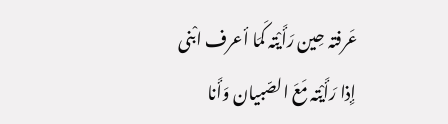عَرفتہ حِین رَأَیْتہ کَمَا أعرف ابْنی إِذا رَأَیْتہ مَعَ الصّبیان وَأَنا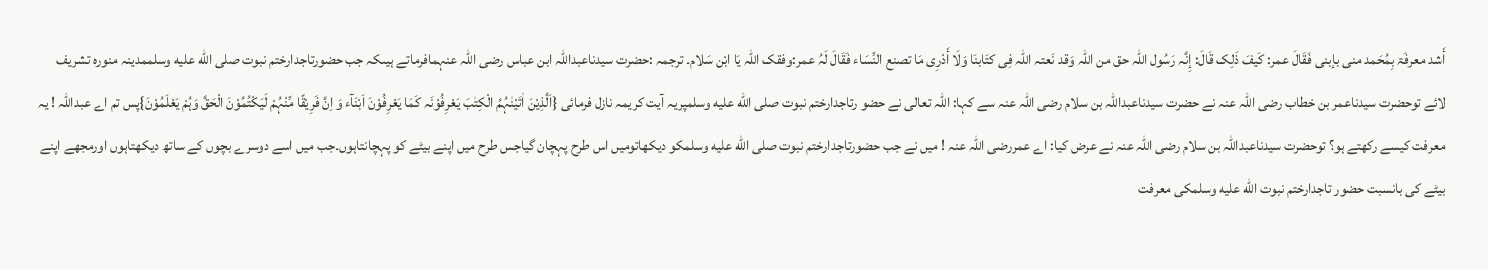أَشد معرفَۃ بِمُحَمد منی بإبنی فَقَالَ عمر: کَیفَ ذَلِک قَالَ: إِنَّہ رَسُول اللہ حق من اللہ وَقد نَعتہ اللہ فِی کتَابنَا وَلَا أَدْرِی مَا تصنع النِّسَاء فَقَالَ لَہُ عمر:وفقک اللہ یَا ابْن سَلام۔ ترجمہ :حضرت سیدناعبداللہ ابن عباس رضی اللہ عنہمافرماتے ہیںکہ جب حضورتاجدارختم نبوت صلى الله عليه وسلممدینہ منورہ تشریف لائے توحضرت سیدناعمر بن خطاب رضی اللہ عنہ نے حضرت سیدناعبداللہ بن سلام رضی اللہ عنہ سے کہا: اللہ تعالی نے حضو رتاجدارختم نبوت صلى الله عليه وسلمپریہ آیت کریمہ نازل فرمائی {اَلَّذِیْنَ اٰتَیْنٰہُمُ الْکِتٰبَ یَعْرِفُوْنَہ کَمَا یَعْرِفُوْنَ اَبْنَآء وَ اِنَّ فَرِیْقًا مِّنْہُمْ لَیَکْتُمُوْنَ الْحَقَّ وَہُمْ یَعْلَمُوْنَ}پس تم اے عبداللہ ! یہ معرفت کیسے رکھتے ہو؟ توحضرت سیدناعبداللہ بن سلام رضی اللہ عنہ نے عرض کیا: اے عمررضی اللہ عنہ ! میں نے جب حضورتاجدارختم نبوت صلى الله عليه وسلمکو دیکھاتومیں اس طرح پہچان گیاجس طرح میں اپنے بیٹے کو پہچانتاہوں۔جب میں اسے دوسرے بچوں کے ساتھ دیکھتاہوں اورمجھے اپنے بیٹے کی بانسبت حضور تاجدارختم نبوت الله عليه وسلمکی معرفت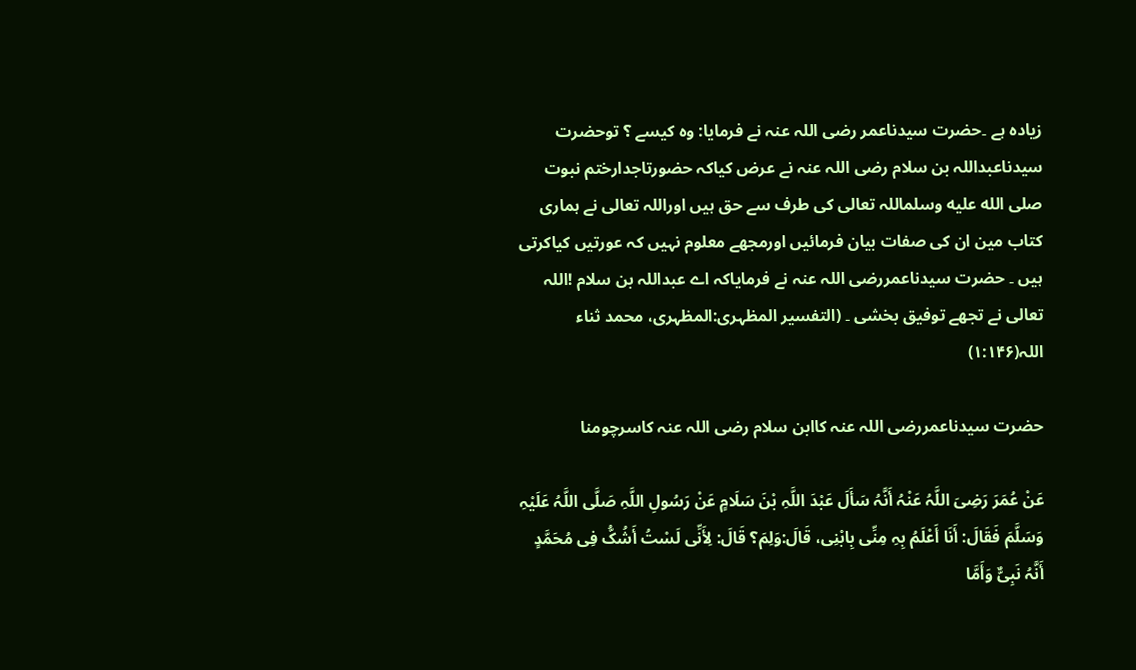زیادہ ہے ۔حضرت سیدناعمر رضی اللہ عنہ نے فرمایا: وہ کیسے ؟ توحضرت سیدناعبداللہ بن سلام رضی اللہ عنہ نے عرض کیاکہ حضورتاجدارختم نبوت صلى الله عليه وسلماللہ تعالی کی طرف سے حق ہیں اوراللہ تعالی نے ہماری کتاب مین ان کی صفات بیان فرمائیں اورمجھے معلوم نہیں کہ عورتیں کیاکرتی ہیں ۔ حضرت سیدناعمررضی اللہ عنہ نے فرمایاکہ اے عبداللہ بن سلام !اللہ تعالی نے تجھے توفیق بخشی ۔ (التفسیر المظہری:المظہری، محمد ثناء اللہ(۱:۱۴۶)

حضرت سیدناعمررضی اللہ عنہ کاابن سلام رضی اللہ عنہ کاسرچومنا

عَنْ عُمَرَ رَضِیَ اللَّہُ عَنْہُ أَنَّہُ سَأَلَ عَبْدَ اللَّہِ بْنَ سَلَامٍ عَنْ رَسُولِ اللَّہِ صَلَّی اللَّہُ عَلَیْہِ وَسَلَّمَ فَقَالَ: أَنَا أَعْلَمُ بِہِ مِنِّی بِابْنِی، قَالَ:وَلِمَ؟ قَالَ: لِأَنِّی لَسْتُ أَشُکُّ فِی مُحَمَّدٍ أَنَّہُ نَبِیٌّ وَأَمَّا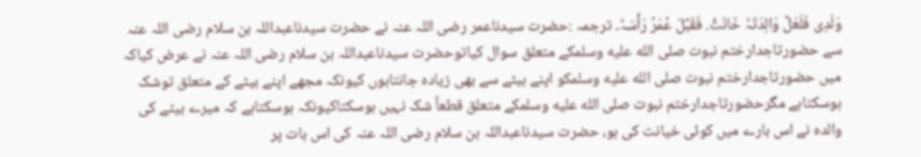وَلَدِی فَلَعَلَّ وَالِدَتَہُ خَانَتْ. فَقَبَّلَ عُمَرُ رَأَسَہُ۔ ترجمہ :حضرت سیدناعمر رضی اللہ عنہ نے حضرت سیدناعبداللہ بن سلام رضی اللہ عنہ سے حضورتاجدارختم نبوت صلى الله عليه وسلمکے متعلق سوال کیاتوحضرت سیدناعبداللہ بن سلام رضی اللہ عنہ نے عرض کیاکہ میں حضورتاجدارختم نبوت صلى الله عليه وسلمکو اپنے بیٹے سے بھی زیادہ جانتاہوں کیونکہ مجھے اپنے بیٹے کے متعلق توشک ہوسکتاہے مگرحضورتاجدارختم نبوت صلى الله عليه وسلمکے متعلق قطعاً شک نہیں ہوسکتاکیونکہ ہوسکتاہے کہ میرے بیٹے کی والدہ نے اس بارے میں کوئی خیانت کی ہو، حضرت سیدناعبداللہ بن سلام رضی اللہ عنہ کی اس بات پر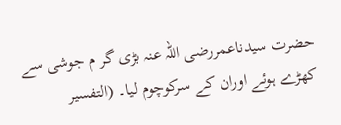حضرت سیدناعمررضی اللہ عنہ بڑی گر م جوشی سے کھڑے ہوئے اوران کے سرکوچوم لیا۔ (التفسیر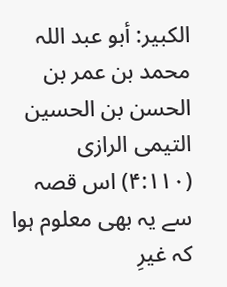الکبیر: أبو عبد اللہ محمد بن عمر بن الحسن بن الحسین التیمی الرازی (۴:۱۱۰) اس قصہ سے یہ بھی معلوم ہوا کہ غیرِ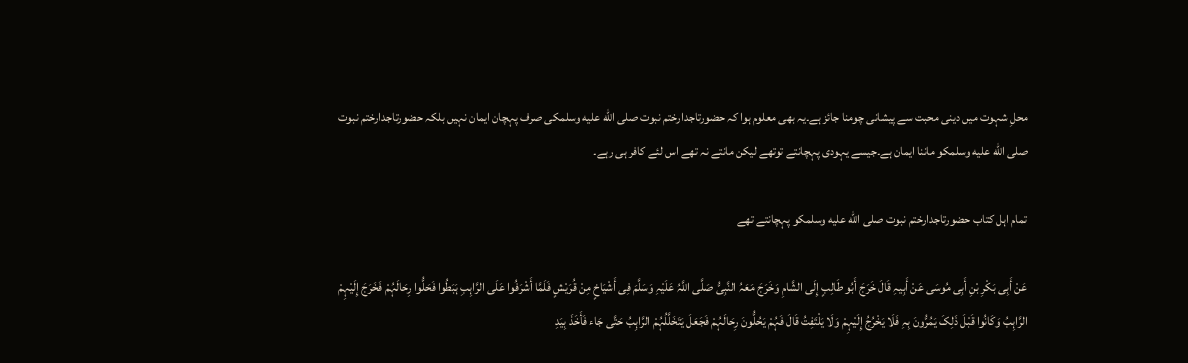محلِ شہوت میں دینی محبت سے پیشانی چومنا جائز ہے۔یہ بھی معلوم ہوا کہ حضورتاجدارختم نبوت صلى الله عليه وسلمکی صرف پہچان ایمان نہیں بلکہ حضورتاجدارختم نبوت صلى الله عليه وسلمکو ماننا ایمان ہے۔جیسے یہودی پہچانتے توتھے لیکن مانتے نہ تھے اس لئے کافر ہی رہے۔

تمام اہل کتاب حضورتاجدارختم نبوت صلى الله عليه وسلمکو پہچانتے تھے

عَنْ أَبِی بَکْرِ بْنِ أَبِی مُوسَی عَنْ أَبِیہِ قَالَ خَرَجَ أَبُو طَالِبٍ إِلَی الشَّامِ وَخَرَجَ مَعَہُ النَّبِیُّ صَلَّی اللَّہُ عَلَیْہِ وَسَلَّمَ فِی أَشْیَاخٍ مِنْ قُرَیْشٍ فَلَمَّا أَشْرَفُوا عَلَی الرَّاہِبِ ہَبَطُوا فَحَلُّوا رِحَالَہُمْ فَخَرَجَ إِلَیْہِمْ الرَّاہِبُ وَکَانُوا قَبْلَ ذَلِکَ یَمُرُّونَ بِہِ فَلَا یَخْرُجُ إِلَیْہِمْ وَلَا یَلْتَفِتُ قَالَ فَہُمْ یَحُلُّونَ رِحَالَہُمْ فَجَعَلَ یَتَخَلَّلُہُمْ الرَّاہِبُ حَتَّی جَاء فَأَخَذَ بِیَدِ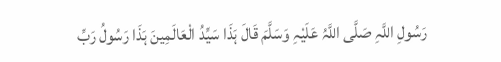رَسُولِ اللَّہِ صَلَّی اللَّہُ عَلَیْہِ وَسَلَّمَ قَالَ ہَذَا سَیِّدُ الْعَالَمِینَ ہَذَا رَسُولُ رَبِّ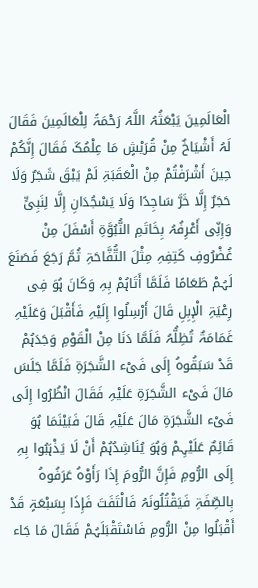الْعَالَمِینَ یَبْعَثُہُ اللَّہُ رَحْمَۃً لِلْعَالَمِینَ فَقَالَ لَہُ أَشْیَاخٌ مِنْ قُرَیْشٍ مَا عِلْمُکَ فَقَالَ إِنَّکُمْ حِینَ أَشْرَفْتُمْ مِنْ الْعَقَبَۃِ لَمْ یَبْقَ شَجَرٌ وَلَا حَجَرٌ إِلَّا خَرَّ سَاجِدًا وَلَا یَسْجُدَانِ إِلَّا لِنَبِیٍّ وَإِنِّی أَعْرِفُہُ بِخَاتَمِ النُّبُوَّۃِ أَسْفَلَ مِنْ غُضْرُوفِ کَتِفِہِ مِثْلَ التُّفَّاحَۃِ ثُمَّ رَجَعَ فَصَنَعَ لَہُمْ طَعَامًا فَلَمَّا أَتَاہُمْ بِہِ وَکَانَ ہُوَ فِی رِعْیَۃِ الْإِبِلِ قَالَ أَرْسِلُوا إِلَیْہِ فَأَقْبَلَ وَعَلَیْہِ غَمَامَۃٌ تُظِلُّہُ فَلَمَّا دَنَا مِنْ الْقَوْمِ وَجَدَہُمْ قَدْ سَبَقُوہُ إِلَی فَیْء الشَّجَرَۃِ فَلَمَّا جَلَسَ مَالَ فَیْء الشَّجَرَۃِ عَلَیْہِ فَقَالَ انْظُرُوا إِلَی فَیْء الشَّجَرَۃِ مَالَ عَلَیْہِ قَالَ فَبَیْنَمَا ہُوَ قَائِمٌ عَلَیْہِمْ وَہُوَ یُنَاشِدُہُمْ أَنْ لَا یَذْہَبُوا بِہِ إِلَی الرُّومِ فَإِنَّ الرُّومَ إِذَا رَأَوْہُ عَرَفُوہُ بِالصِّفَۃِ فَیَقْتُلُونَہُ فَالْتَفَتَ فَإِذَا بِسَبْعَۃٍ قَدْ أَقْبَلُوا مِنْ الرُّومِ فَاسْتَقْبَلَہُمْ فَقَالَ مَا جَاء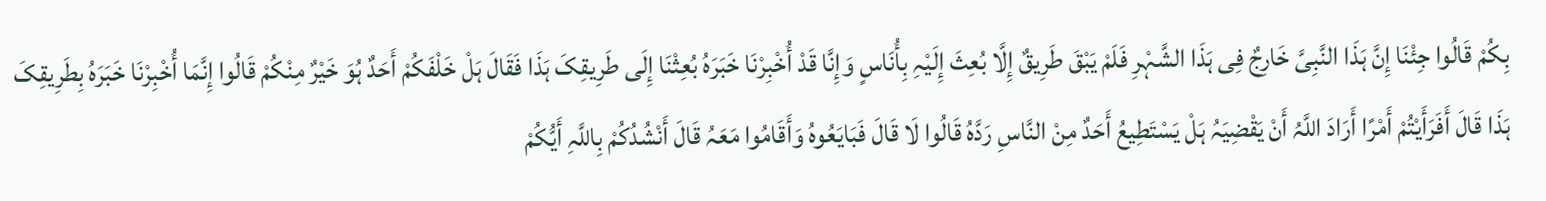بِکُمْ قَالُوا جِئْنَا إِنَّ ہَذَا النَّبِیَّ خَارِجٌ فِی ہَذَا الشَّہْرِ فَلَمْ یَبْقَ طَرِیقٌ إِلَّا بُعِثَ إِلَیْہِ بِأُنَاسٍ وَإِنَّا قَدْ أُخْبِرْنَا خَبَرَہُ بُعِثْنَا إِلَی طَرِیقِکَ ہَذَا فَقَالَ ہَلْ خَلْفَکُمْ أَحَدٌ ہُوَ خَیْرٌ مِنْکُمْ قَالُوا إِنَّمَا أُخْبِرْنَا خَبَرَہُ بِطَرِیقِکَ ہَذَا قَالَ أَفَرَأَیْتُمْ أَمْرًا أَرَادَ اللَّہُ أَنْ یَقْضِیَہُ ہَلْ یَسْتَطِیعُ أَحَدٌ مِنْ النَّاسِ رَدَّہُ قَالُوا لَا قَالَ فَبَایَعُوہُ وَأَقَامُوا مَعَہُ قَالَ أَنْشُدُکُمْ بِاللَّہِ أَیُّکُمْ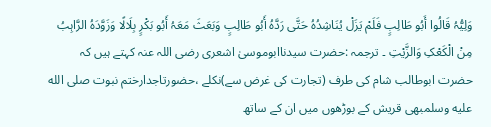وَلِیُّہُ قَالُوا أَبُو طَالِبٍ فَلَمْ یَزَلْ یُنَاشِدُہُ حَتَّی رَدَّہُ أَبُو طَالِبٍ وَبَعَثَ مَعَہُ أَبُو بَکْرٍ بِلَالًا وَزَوَّدَہُ الرَّاہِبُ مِنْ الْکَعْکِ وَالزَّیْتِ ۔ ترجمہ :حضرت سیدناابوموسیٰ اشعری رضی اللہ عنہ کہتے ہیں کہ حضرت ابوطالب شام کی طرف (تجارت کی غرض سے)نکلے ،حضورتاجدارختم نبوت صلى الله عليه وسلمبھی قریش کے بوڑھوں میں ان کے ساتھ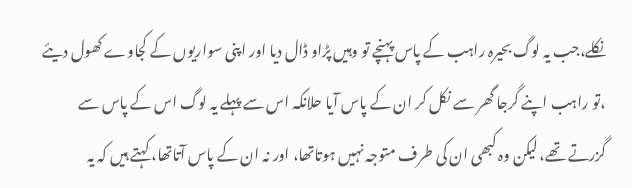نکلے،جب یہ لوگ بحیرہ راہب کے پاس پہنچے تو وہیں پڑاو ڈال دیا اور اپنی سواریوں کے کجاوے کھول دیئے ،تو راہب اپنے گرجا گھر سے نکل کر ان کے پاس آیا حلانکہ اس سے پہلے یہ لوگ اس کے پاس سے گزرتے تھے، لیکن وہ کبھی ان کی طرف متوجہ نہیں ہوتاتھا، اور نہ ان کے پاس آتاتھا، کہتے ہیں کہ یہ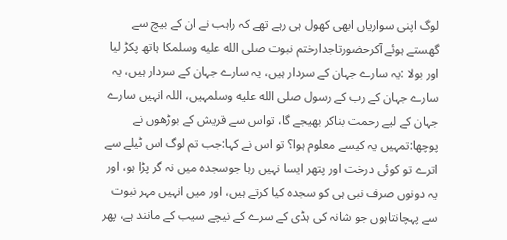لوگ اپنی سواریاں ابھی کھول ہی رہے تھے کہ راہب نے ان کے بیچ سے گھستے ہوئے آکرحضورتاجدارختم نبوت صلى الله عليه وسلمکا ہاتھ پکڑ لیا اور بولا :یہ سارے جہان کے سردار ہیں، یہ سارے جہان کے سردار ہیں، یہ سارے جہان کے رب کے رسول صلى الله عليه وسلمہیں، اللہ انہیں سارے جہان کے لیے رحمت بناکر بھیجے گا، تواس سے قریش کے بوڑھوں نے پوچھا:تمہیں یہ کیسے معلوم ہوا؟ تو اس نے کہا:جب تم لوگ اس ٹیلے سے اترے تو کوئی درخت اور پتھر ایسا نہیں رہا جوسجدہ میں نہ گر پڑا ہو، اور یہ دونوں صرف نبی ہی کو سجدہ کیا کرتے ہیں، اور میں انہیں مہر نبوت سے پہچانتاہوں جو شانہ کی ہڈی کے سرے کے نیچے سیب کے مانند ہے، پھر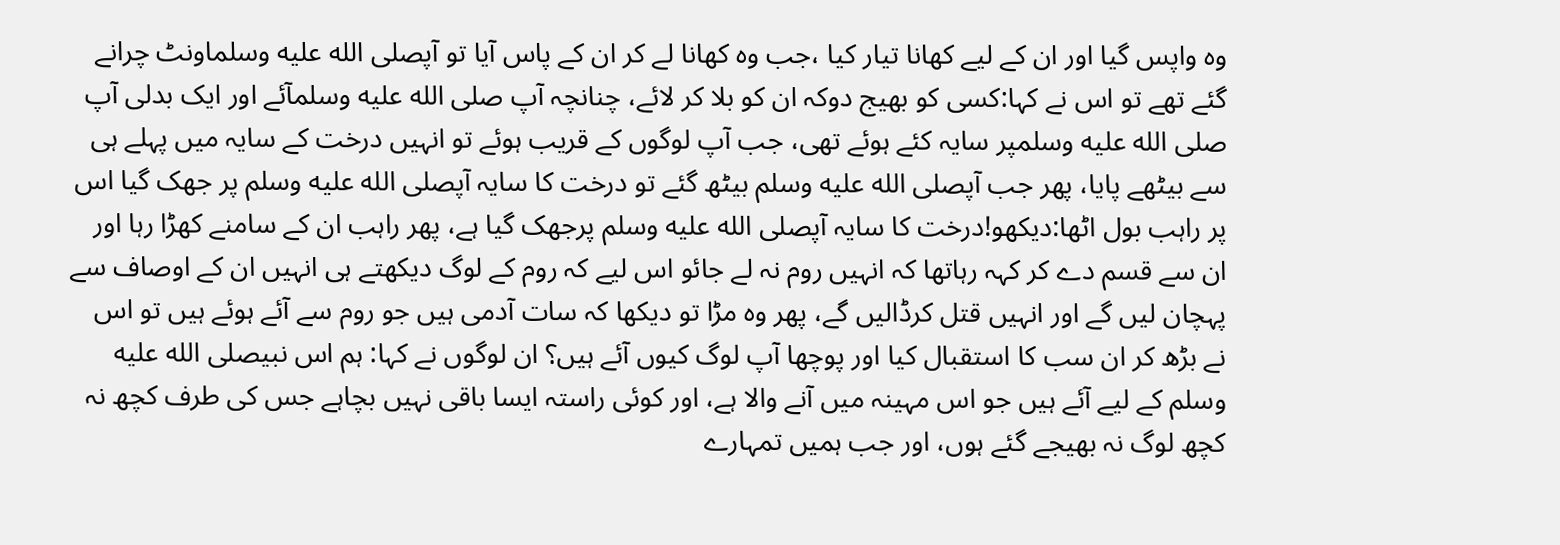وہ واپس گیا اور ان کے لیے کھانا تیار کیا ،جب وہ کھانا لے کر ان کے پاس آیا تو آپصلى الله عليه وسلماونٹ چرانے گئے تھے تو اس نے کہا:کسی کو بھیج دوکہ ان کو بلا کر لائے، چنانچہ آپ صلى الله عليه وسلمآئے اور ایک بدلی آپ صلى الله عليه وسلمپر سایہ کئے ہوئے تھی، جب آپ لوگوں کے قریب ہوئے تو انہیں درخت کے سایہ میں پہلے ہی سے بیٹھے پایا، پھر جب آپصلى الله عليه وسلم بیٹھ گئے تو درخت کا سایہ آپصلى الله عليه وسلم پر جھک گیا اس پر راہب بول اٹھا:دیکھو!درخت کا سایہ آپصلى الله عليه وسلم پرجھک گیا ہے، پھر راہب ان کے سامنے کھڑا رہا اور ان سے قسم دے کر کہہ رہاتھا کہ انہیں روم نہ لے جائو اس لیے کہ روم کے لوگ دیکھتے ہی انہیں ان کے اوصاف سے پہچان لیں گے اور انہیں قتل کرڈالیں گے، پھر وہ مڑا تو دیکھا کہ سات آدمی ہیں جو روم سے آئے ہوئے ہیں تو اس نے بڑھ کر ان سب کا استقبال کیا اور پوچھا آپ لوگ کیوں آئے ہیں؟ ان لوگوں نے کہا: ہم اس نبیصلى الله عليه وسلم کے لیے آئے ہیں جو اس مہینہ میں آنے والا ہے، اور کوئی راستہ ایسا باقی نہیں بچاہے جس کی طرف کچھ نہ کچھ لوگ نہ بھیجے گئے ہوں، اور جب ہمیں تمہارے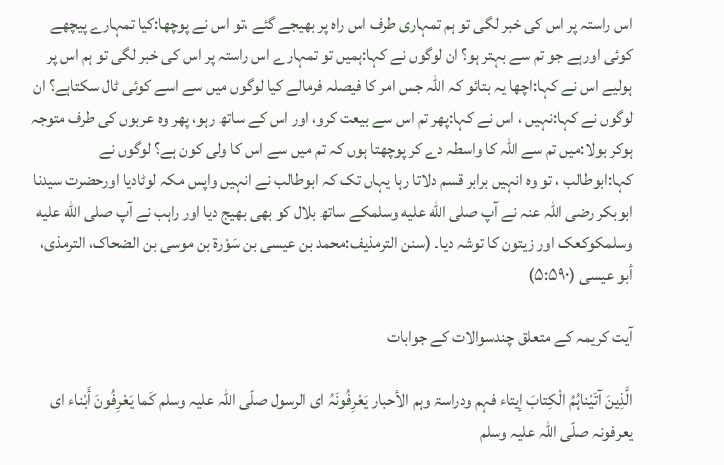اس راستہ پر اس کی خبر لگی تو ہم تمہاری طرف اس راہ پر بھیجے گئے ،تو اس نے پوچھا:کیا تمہارے پیچھے کوئی اورہے جو تم سے بہتر ہو؟ ان لوگوں نے کہا:ہمیں تو تمہارے اس راستہ پر اس کی خبر لگی تو ہم اس پر ہولیے اس نے کہا:اچھا یہ بتائو کہ اللہ جس امر کا فیصلہ فرمالے کیا لوگوں میں سے اسے کوئی ٹال سکتاہے؟ ان لوگوں نے کہا:نہیں ، اس نے کہا:پھر تم اس سے بیعت کرو، اور اس کے ساتھ رہو، پھر وہ عربوں کی طرف متوجہ ہوکر بولا:میں تم سے اللہ کا واسطہ دے کر پوچھتا ہوں کہ تم میں سے اس کا ولی کون ہے؟ لوگوں نے کہا:ابوطالب ، تو وہ انہیں برابر قسم دلاتا رہا یہاں تک کہ ابوطالب نے انہیں واپس مکہ لوٹادیا اورحضرت سیدنا ابوبکر رضی اللہ عنہ نے آپ صلى الله عليه وسلمکے ساتھ بلال کو بھی بھیج دیا اور راہب نے آپ صلى الله عليه وسلمکوکعک اور زیتون کا توشہ دیا۔ (سنن الترمذیف:محمد بن عیسی بن سَوْرۃ بن موسی بن الضحاک، الترمذی، أبو عیسی (۵:۵۹۰)

آیت کریمہ کے متعلق چندسوالات کے جوابات

الَّذِینَ آتَیْناہُمُ الْکِتابَ إیتاء فہم ودراسۃ وہم الأحبار یَعْرِفُونَہُ ای الرسول صلّی اللہ علیہ وسلم کَما یَعْرِفُونَ أَبْناء ای یعرفونہ صلّی اللہ علیہ وسلم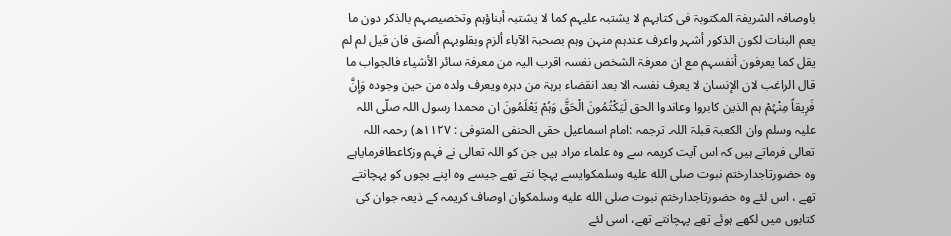باوصافہ الشریفۃ المکتوبۃ فی کتابہم لا یشتبہ علیہم کما لا یشتبہ أبناؤہم وتخصیصہم بالذکر دون ما یعم البنات لکون الذکور أشہر واعرف عندہم منہن وہم بصحبۃ الآباء ألزم وبقلوبہم ألصق فان قیل لم لم یقل کما یعرفون أنفسہم مع ان معرفۃ الشخص نفسہ اقرب الیہ من معرفۃ سائر الأشیاء فالجواب ما قال الراغب لان الإنسان لا یعرف نفسہ الا بعد انقضاء برہۃ من دہرہ ویعرف ولدہ من حین وجودہ وَإِنَّ فَرِیقاً مِنْہُمْ ہم الذین کابروا وعاندوا الحق لَیَکْتُمُونَ الْحَقَّ وَہُمْ یَعْلَمُونَ ان محمدا رسول اللہ صلّی اللہ علیہ وسلم وان الکعبۃ قبلۃ اللہ۔ ترجمہ :امام اسماعیل حقی الحنفی المتوفی : ۱۱۲۷ھ) رحمہ اللہ تعالی فرماتے ہیں کہ اس آیت کریمہ سے وہ علماء مراد ہیں جن کو اللہ تعالی نے فہم وزکاعطافرمایاہے وہ حضورتاجدارختم نبوت صلى الله عليه وسلمکوایسے پہچا نتے تھے جیسے وہ اپنے بچوں کو پہچانتے تھے ، اس لئے وہ حضورتاجدارختم نبوت صلى الله عليه وسلمکوان اوصاف کریمہ کے ذیعہ جوان کی کتابوں میں لکھے ہوئے تھے پہچانتے تھے، اسی لئے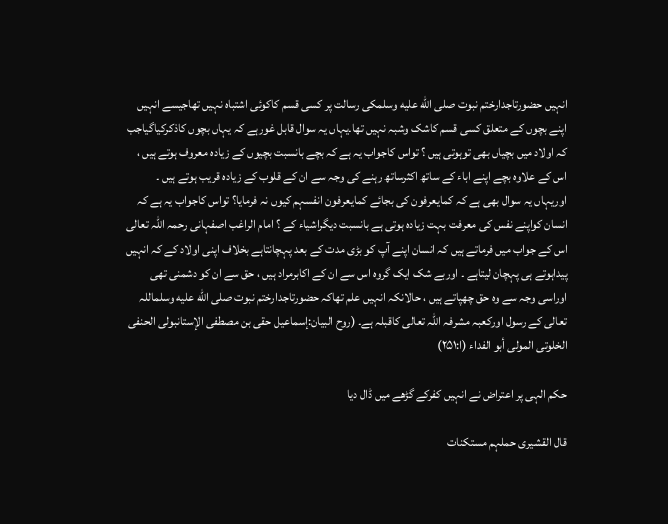انہیں حضورتاجدارختم نبوت صلى الله عليه وسلمکی رسالت پر کسی قسم کاکوئی اشتباہ نہیں تھاجیسے انہیں اپنے بچوں کے متعلق کسی قسم کاشک وشبہ نہیں تھا۔یہاں یہ سوال قابل غورہے کہ یہاں بچوں کاذکرکیاگیاجب کہ اولاد میں بچیاں بھی توہوتی ہیں ؟ تواس کاجواب یہ ہے کہ بچے بانسبت بچیوں کے زیادہ معروف ہوتے ہیں ، اس کے علاوہ بچے اپنے اباء کے ساتھ اکثرساتھ رہنے کی وجہ سے ان کے قلوب کے زیادہ قریب ہوتے ہیں ۔ اوریہاں یہ سوال بھی ہے کہ کمایعرفون کی بجائے کمایعرفون انفسہم کیوں نہ فرمایا؟ تواس کاجواب یہ ہے کہ انسان کواپنے نفس کی معرفت بہت زیادہ ہوتی ہے بانسبت دیگراشیاء کے ؟ امام الراغب اصفہانی رحمہ اللہ تعالی اس کے جواب میں فرماتے ہیں کہ انسان اپنے آپ کو بڑی مدت کے بعد پہچانتاہے بخلاف اپنی اولاد کے کہ انہیں پیداہوتے ہی پہچان لیتاہے ۔ اوربے شک ایک گروہ اس سے ان کے اکابرمراد ہیں ، حق سے ان کو دشمنی تھی اوراسی وجہ سے وہ حق چھپاتے ہیں ، حالانکہ انہیں علم تھاکہ حضورتاجدارختم نبوت صلى الله عليه وسلماللہ تعالی کے رسول اورکعبہ مشرفہ اللہ تعالی کاقبلہ ہے۔ (روح البیان:إسماعیل حقی بن مصطفی الإستانبولی الحنفی الخلوتی المولی أبو الفداء (ا:۲۵۱)

حکم الہی پر اعتراض نے انہیں کفرکے گڑھے میں ڈال دیا

قال القشیری حملہم مستکنات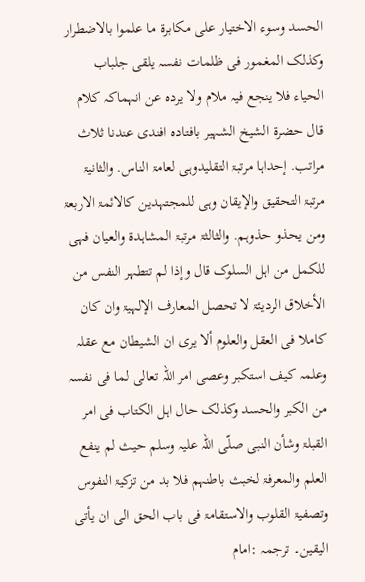الحسد وسوء الاختیار علی مکابرۃ ما علموا بالاضطرار وکذلک المغمور فی ظلمات نفسہ یلقی جلباب الحیاء فلا ینجع فیہ ملام ولا یردہ عن انہماکہ کلام قال حضرۃ الشیخ الشہیر بافتادہ افندی عندنا ثلاث مراتب. إحداہا مرتبۃ التقلیدوہی لعامۃ الناس. والثانیۃ مرتبۃ التحقیق والإیقان وہی للمجتہدین کالائمۃ الاربعۃ ومن یحذو حذوہم. والثالثۃ مرتبۃ المشاہدۃ والعیان فہی للکمل من اہل السلوک قال وإذا لم تتطہر النفس من الأخلاق الردیئۃ لا تحصل المعارف الإلہیۃ وان کان کاملا فی العقل والعلوم ألا یری ان الشیطان مع عقلہ وعلمہ کیف استکبر وعصی امر اللہ تعالی لما فی نفسہ من الکبر والحسد وکذلک حال اہل الکتاب فی امر القبلۃ وشأن النبی صلّی اللہ علیہ وسلم حیث لم ینفع العلم والمعرفۃ لخبث باطنہم فلا بد من تزکیۃ النفوس وتصفیۃ القلوب والاستقامۃ فی باب الحق الی ان یأتی الیقین۔ ترجمہ :امام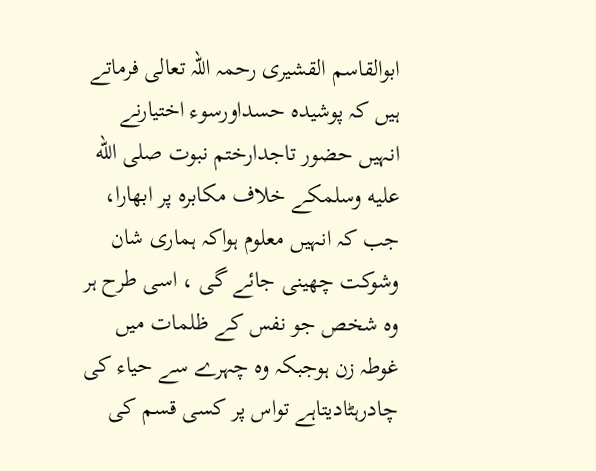ابوالقاسم القشیری رحمہ اللہ تعالی فرماتے ہیں کہ پوشیدہ حسداورسوء اختیارنے انہیں حضور تاجدارختم نبوت صلى الله عليه وسلمکے خلاف مکابرہ پر ابھارا، جب کہ انہیں معلوم ہواکہ ہماری شان وشوکت چھینی جائے گی ، اسی طرح ہر وہ شخص جو نفس کے ظلمات میں غوطہ زن ہوجبکہ وہ چہرے سے حیاء کی چادرہٹادیتاہے تواس پر کسی قسم کی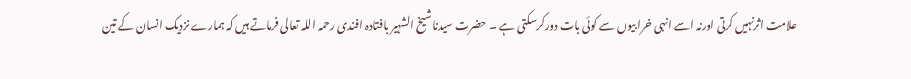علامت اثرنہیں کرتی اورنہ اسے انہی خرابیوں سے کوئی بات دورکرسکتی ہے ۔ حضرت سیدناشیخ الشہیر بافتادہ افندی رحمہ اللہ تعالی فرماتے ہیں کہ ہمارے نزدیک انسان کے تین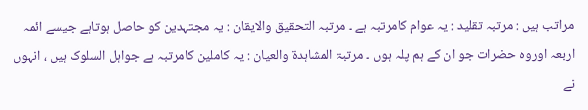مراتب ہیں : مرتبہ تقلید : یہ عوام کامرتبہ ہے ۔ مرتبہ التحقیق والایقان : یہ مجتہدین کو حاصل ہوتاہے جیسے ائمہ اربعہ اوروہ حضرات جو ان کے ہم پلہ ہوں ۔ مرتبۃ المشاہدۃ والعیان : یہ کاملین کامرتبہ ہے جواہل السلوک ہیں ، انہوں نے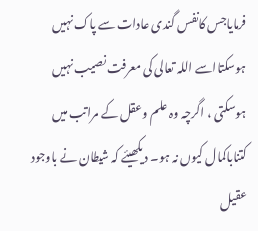فرمایاجس کانفس گندی عادات سے پاک نہیں ہوسکتااسے اللہ تعالی کی معرفت نصیب نہیں ہوسکتی ، اگرچہ وہ علم وعقل کے مراتب میں کتناباکمال کیوں نہ ہو۔ دیکھیئے کہ شیطان نے باوجود عقیل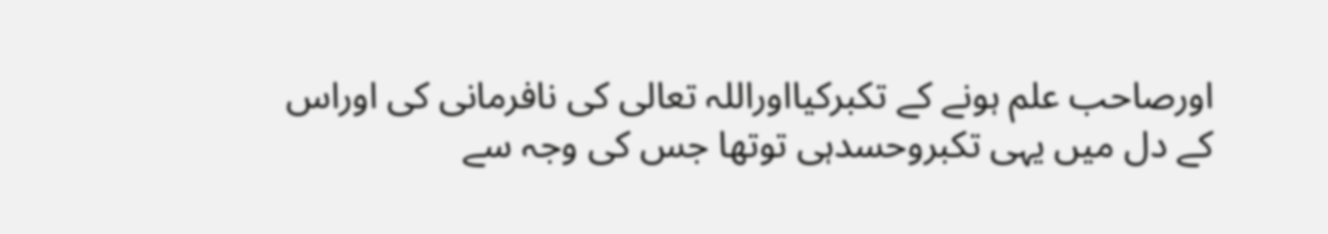اورصاحب علم ہونے کے تکبرکیااوراللہ تعالی کی نافرمانی کی اوراس کے دل میں یہی تکبروحسدہی توتھا جس کی وجہ سے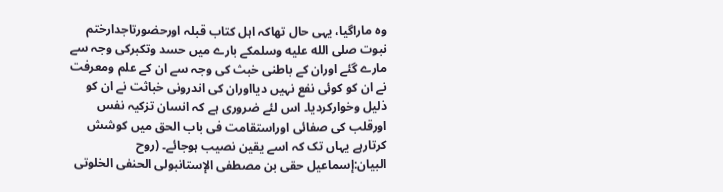وہ ماراگیا، یہی حال تھاکہ اہل کتاب قبلہ اورحضورتاجدارختم نبوت صلى الله عليه وسلمکے بارے میں حسد وتکبرکی وجہ سے مارے گئے اوران کے باطنی خبث کی وجہ سے ان کے علم ومعرفت نے ان کو کوئی نفع نہیں دیااوران کی اندرونی خباثت نے ان کو ذلیل وخوارکردیا۔ اس لئے ضروری ہے کہ انسان تزکیہ نفس اورقلب کی صفائی اوراستقامت فی باب الحق میں کوشش کرتارہے یہاں تک کہ اسے یقین نصیب ہوجائے۔ (روح البیان:إسماعیل حقی بن مصطفی الإستانبولی الحنفی الخلوتی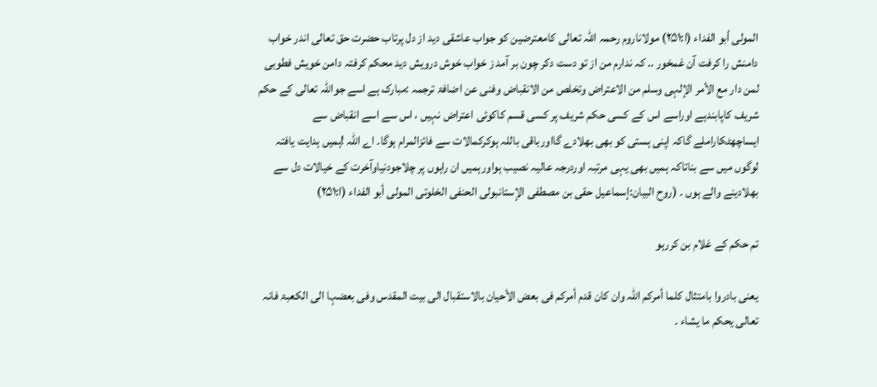المولی أبو الفداء (ا:۲۵۱) مولاناروم رحمہ اللہ تعالی کامعترضین کو جواب عاشقی دید از دل پرتاب حضرت حق تعالی اندر خواب دامنش را کرفت آن غمخور .. کہ ندارم من از تو دست دکر چون بر آمد ز خواب خوش درویش دید محکم کرفتہ دامن خویش فطوبی لمن دار مع الأمر الإلہی وسلم من الاعتراض وتخلص من الانقباض وفنی عن اضافۃ ترجمہ :مبارک ہے اسے جواللہ تعالی کے حکم شریف کاپابندہے اوراسے اس کے کسی حکم شریف پر کسی قسم کاکوئی اعتراض نہیں ، اس سے اسے انقباض سے ایساچھٹکاراملے گاکہ اپنی ہستی کو بھی بھلادے گااورباقی باللہ ہوکرکمالات سے فائزالمرام ہوگا۔ اے اللہ !ہمیں ہدایت یافتہ لوگوں میں سے بناتاکہ ہمیں بھی یہی مرتبہ اوردرجہ عالیہ نصیب ہواورہمیں ان راہوں پر چلاجودنیاوآخرت کے خیالات دل سے بھلادینے والے ہوں ۔ (روح البیان:إسماعیل حقی بن مصطفی الإستانبولی الحنفی الخلوتی المولی أبو الفداء (ا:۲۵۱)

تم حکم کے غلام بن کررہو

یعنی بادروا بامتثال کلما أمرکم اللہ وان کان قدم أمرکم فی بعض الأحیان بالاستقبال الی بیت المقدس وفی بعضہا الی الکعبۃ فانہ تعالی یحکم ما یشاء ۔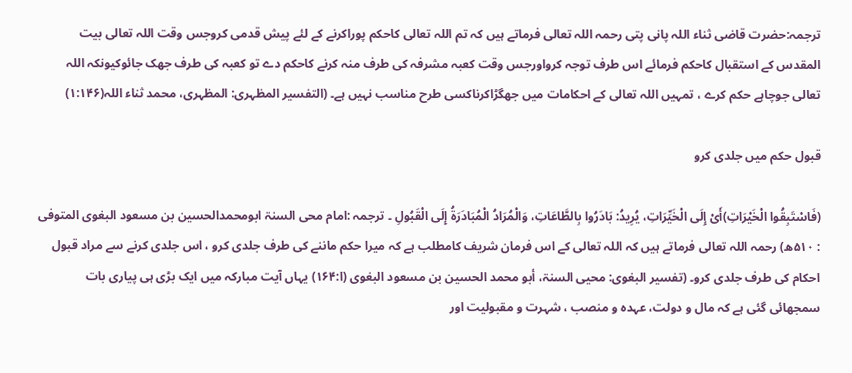ترجمہ:حضرت قاضی ثناء اللہ پانی پتی رحمہ اللہ تعالی فرماتے ہیں کہ تم اللہ تعالی کاحکم پوراکرنے کے لئے پیش قدمی کروجس وقت اللہ تعالی بیت المقدس کے استقبال کاحکم فرمائے اس طرف توجہ کرواورجس وقت کعبہ مشرفہ کی طرف منہ کرنے کاحکم دے تو کعبہ کی طرف جھک جائوکیونکہ اللہ تعالی جوچاہے حکم کرے ، تمہیں اللہ تعالی کے احکامات میں جھگڑاکرناکسی طرح مناسب نہیں ہے۔ (التفسیر المظہری: المظہری، محمد ثناء اللہ(۱:۱۴۶)

قبول حکم میں جلدی کرو

(فَاسْتَبِقُوا الْخَیْرَاتِ)أَیْ إِلَی الْخَیِّرَاتِ، یُرِیدُ: بَادَرُوا بِالطَّاعَاتِ، وَالْمُرَادُ الْمُبَادَرَۃُ إِلَی الْقَبُولِ ۔ ترجمہ :امام محی السنۃ ابومحمدالحسین بن مسعود البغوی المتوفی : ۵۱۰ھ) رحمہ اللہ تعالی فرماتے ہیں کہ اللہ تعالی کے اس فرمان شریف کامطلب ہے کہ میرا حکم ماننے کی طرف جلدی کرو ، اس جلدی کرنے سے مراد قبول احکام کی طرف جلدی کرو۔ (تفسیر البغوی: محیی السنۃ، أبو محمد الحسین بن مسعود البغوی (ا:۱۶۴) یہاں آیت مبارکہ میں ایک بڑی ہی پیاری بات سمجھائی گئی ہے کہ مال و دولت، عہدہ و منصب ، شہرت و مقبولیت اور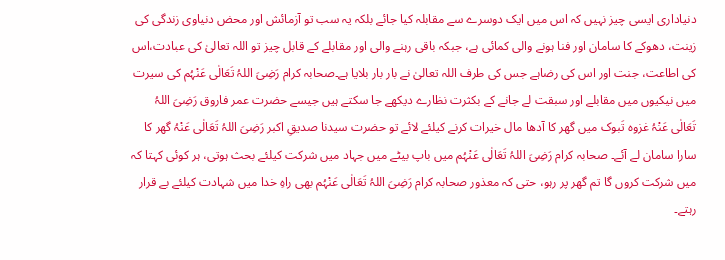دنیاداری ایسی چیز نہیں کہ اس میں ایک دوسرے سے مقابلہ کیا جائے بلکہ یہ سب تو آزمائش اور محض دنیاوی زندگی کی زینت، دھوکے کا سامان اور فنا ہونے والی کمائی ہے، جبکہ باقی رہنے والی اور مقابلے کے قابل چیز تو اللہ تعالیٰ کی عبادت،اس کی اطاعت، جنت اور اس کی رضاہے جس کی طرف اللہ تعالیٰ نے بار بار بلایا ہے۔صحابہ کرام رَضِیَ اللہُ تَعَالٰی عَنْہُم کی سیرت میں نیکیوں میں مقابلے اور سبقت لے جانے کے بکثرت نظارے دیکھے جا سکتے ہیں جیسے حضرت عمر فاروق رَضِیَ اللہُ تَعَالٰی عَنْہُ غزوہ تَبوک میں گھر کا آدھا مال خیرات کرنے کیلئے لائے تو حضرت سیدنا صدیقِ اکبر رَضِیَ اللہُ تَعَالٰی عَنْہُ گھر کا سارا سامان لے آئے۔ صحابہ کرام رَضِیَ اللہُ تَعَالٰی عَنْہُم میں باپ بیٹے میں جہاد میں شرکت کیلئے بحث ہوتی، ہر کوئی کہتا کہ میں شرکت کروں گا تم گھر پر رہو، حتی کہ معذور صحابہ کرام رَضِیَ اللہُ تَعَالٰی عَنْہُم بھی راہِ خدا میں شہادت کیلئے بے قرار رہتے۔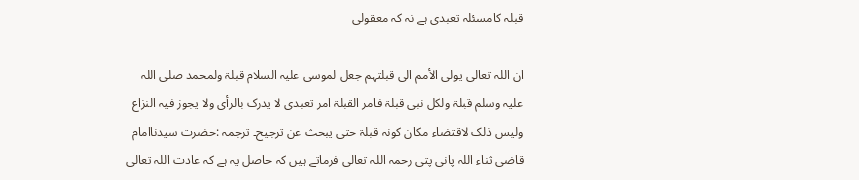قبلہ کامسئلہ تعبدی ہے نہ کہ معقولی

ان اللہ تعالی یولی الأمم الی قبلتہم جعل لموسی علیہ السلام قبلۃ ولمحمد صلی اللہ علیہ وسلم قبلۃ ولکل نبی قبلۃ فامر القبلۃ امر تعبدی لا یدرک بالرأی ولا یجوز فیہ النزاع ولیس ذلک لاقتضاء مکان کونہ قبلۃ حتی یبحث عن ترجیح۔ ترجمہ :حضرت سیدناامام قاضی ثناء اللہ پانی پتی رحمہ اللہ تعالی فرماتے ہیں کہ حاصل یہ ہے کہ عادت اللہ تعالی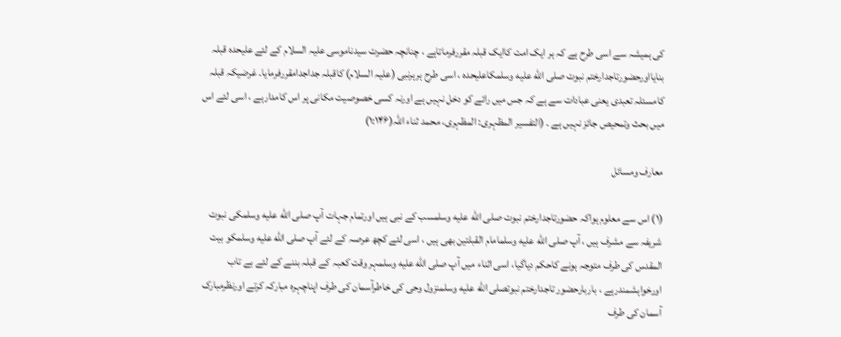کی ہمیشہ سے اسی طرح ہے کہ ہر ایک امت کاایک قبلہ مقررفرماتاہے ، چنانچہ حضرت سیدناموسی علیہ السلام کے لئے علیحدہ قبلہ بنایااورحضورتاجدارختم نبوت صلى الله عليه وسلمکاعلیحدہ ، اسی طرح ہرہرنبی (علیہ السلام) کاقبلہ جداجدامقررفرمایا۔ غرضیکہ قبلہ کامسئلہ تعبدی یعنی عبادات سے ہے کہ جس میں رائے کو دخل نہیں ہے اورنہ کسی خصوصیت مکانی پر اس کامدارہے ، اسی لئے اس میں بحث وتمحیص جائز نہیں ہے ۔ (التفسیر المظہری: المظہری، محمد ثناء اللہ(۱:۱۴۶)

معارف ومسائل

(۱) اس سے معلوم ہواکہ حضورتاجدارختم نبوت صلى الله عليه وسلمسب کے نبی ہیں اورتمام جہات آپ صلى الله عليه وسلمکی نبوت شریفہ سے مشرف ہیں ، آپ صلى الله عليه وسلمامام القبلتین بھی ہیں ، اسی لئے کچھ عرصہ کے لئے آپ صلى الله عليه وسلمکو بیت المقدس کی طرف متوجہ ہونے کاحکم دیاگیا، اسی اثناء میں آپ صلى الله عليه وسلمہر وقت کعبہ کے قبلہ بننے کے لئے بے تاب اورخواہشمندرہے ، باربارحضور تاجدارختم نبوتصلى الله عليه وسلمنزول وحی کی خاطرآسمان کی طرف اپناچہرہ مبارکہ کرتے اورنظرمبارک آسمان کی طرف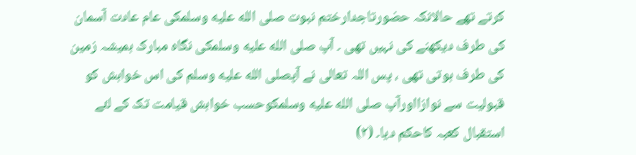کرتے تھے حالانکہ حضورتاجدارختم نبوت صلى الله عليه وسلمکی عام عادت آسمان کی طرف دیکھنے کی نہیں تھی ۔ آپ صلى الله عليه وسلمکی نگاہ مبارک ہمیشہ زمین کی طرف ہوتی تھی ، پس اللہ تعالی نے آپصلى الله عليه وسلم کی اس خواہش کو قبولیت سے نوازااورآپ صلى الله عليه وسلمکوحسب خواہش قیامت تک کے لئے استقبال کعبہ کاحکم دیا۔ (۲)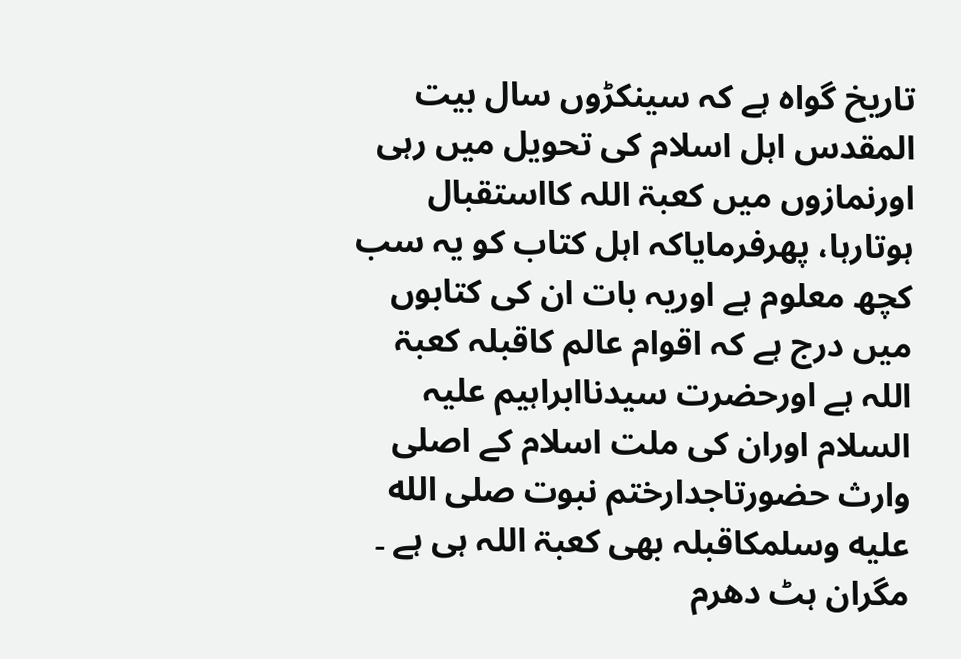تاریخ گواہ ہے کہ سینکڑوں سال بیت المقدس اہل اسلام کی تحویل میں رہی اورنمازوں میں کعبۃ اللہ کااستقبال ہوتارہا، پھرفرمایاکہ اہل کتاب کو یہ سب کچھ معلوم ہے اوریہ بات ان کی کتابوں میں درج ہے کہ اقوام عالم کاقبلہ کعبۃ اللہ ہے اورحضرت سیدناابراہیم علیہ السلام اوران کی ملت اسلام کے اصلی وارث حضورتاجدارختم نبوت صلى الله عليه وسلمکاقبلہ بھی کعبۃ اللہ ہی ہے ۔ مگران ہٹ دھرم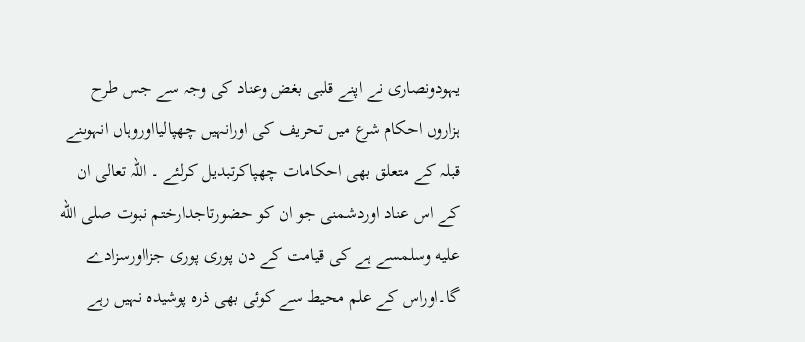یہودونصاری نے اپنے قلبی بغض وعناد کی وجہ سے جس طرح ہزاروں احکام شرع میں تحریف کی اورانہیں چھپالیااوروہاں انہوںنے قبلہ کے متعلق بھی احکامات چھپاکرتبدیل کرلئے ۔ اللہ تعالی ان کے اس عناد اوردشمنی جو ان کو حضورتاجدارختم نبوت صلى الله عليه وسلمسے ہے کی قیامت کے دن پوری پوری جزااورسزادے گا۔اوراس کے علم محیط سے کوئی بھی ذرہ پوشیدہ نہیں رہے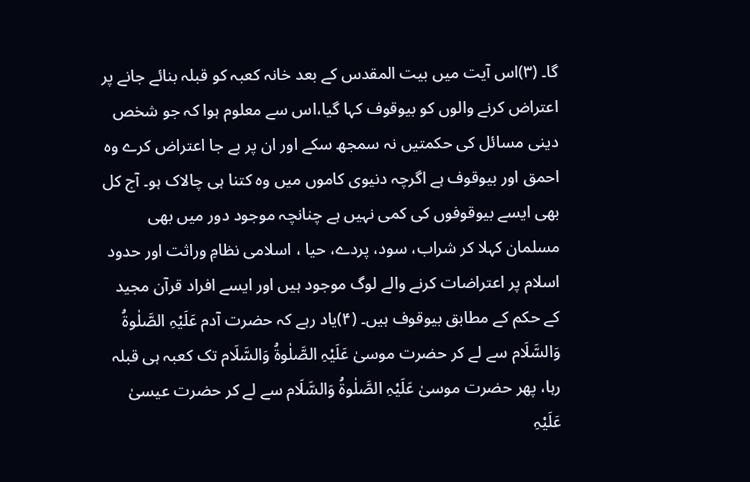گا۔ (۳)اس آیت میں بیت المقدس کے بعد خانہ کعبہ کو قبلہ بنائے جانے پر اعتراض کرنے والوں کو بیوقوف کہا گیا،اس سے معلوم ہوا کہ جو شخص دینی مسائل کی حکمتیں نہ سمجھ سکے اور ان پر بے جا اعتراض کرے وہ احمق اور بیوقوف ہے اگرچہ دنیوی کاموں میں وہ کتنا ہی چالاک ہو۔ آج کل بھی ایسے بیوقوفوں کی کمی نہیں ہے چنانچہ موجود دور میں بھی مسلمان کہلا کر شراب، سود، پردے، حیا ، اسلامی نظامِ وراثت اور حدود اسلام پر اعتراضات کرنے والے لوگ موجود ہیں اور ایسے افراد قرآن مجید کے حکم کے مطابق بیوقوف ہیں۔ (۴)یاد رہے کہ حضرت آدم عَلَیْہِ الصَّلٰوۃُ وَالسَّلَام سے لے کر حضرت موسیٰ عَلَیْہِ الصَّلٰوۃُ وَالسَّلَام تک کعبہ ہی قبلہ رہا، پھر حضرت موسیٰ عَلَیْہِ الصَّلٰوۃُ وَالسَّلَام سے لے کر حضرت عیسیٰ عَلَیْہِ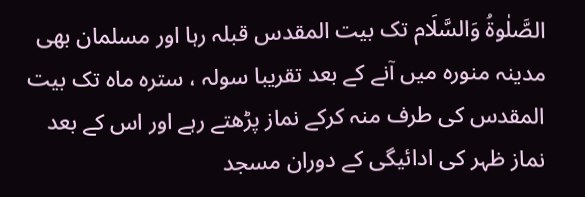الصَّلٰوۃُ وَالسَّلَام تک بیت المقدس قبلہ رہا اور مسلمان بھی مدینہ منورہ میں آنے کے بعد تقریبا سولہ ، سترہ ماہ تک بیت المقدس کی طرف منہ کرکے نماز پڑھتے رہے اور اس کے بعد نماز ظہر کی ادائیگی کے دوران مسجد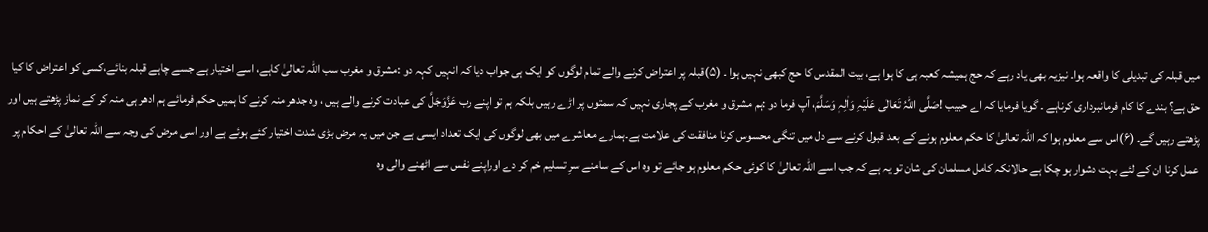میں قبلہ کی تبدیلی کا واقعہ ہوا۔ نیزیہ بھی یاد رہے کہ حج ہمیشہ کعبہ ہی کا ہوا ہے، بیت المقدس کا حج کبھی نہیں ہوا ۔ (۵)قبلہ پر اعتراض کرنے والے تمام لوگوں کو ایک ہی جواب دیا کہ انہیں کہہ دو :مشرق و مغرب سب اللہ تعالیٰ کاہے، اسے اختیار ہے جسے چاہے قبلہ بنائے،کسی کو اعتراض کا کیا حق ہے؟ بندے کا کام فرمانبرداری کرناہے ۔ گویا فرمایا کہ اے حبیب !صَلَّی اللہُ تَعَالٰی عَلَیْہِ وَاٰلِہٖ وَسَلَّمَ، آپ فرما دو :ہم مشرق و مغرب کے پجاری نہیں کہ سمتوں پر اڑے رہیں بلکہ ہم تو اپنے رب عَزَّوَجَلَّ کی عبادت کرنے والے ہیں ، وہ جدھر منہ کرنے کا ہمیں حکم فرمائے ہم ادھر ہی منہ کر کے نماز پڑھتے ہیں اور پڑھتے رہیں گے۔ (۶)اس سے معلوم ہوا کہ اللہ تعالیٰ کا حکم معلوم ہونے کے بعد قبول کرنے سے دل میں تنگی محسوس کرنا منافقت کی علامت ہے۔ہمارے معاشرے میں بھی لوگوں کی ایک تعداد ایسی ہے جن میں یہ مرض بڑی شدت اختیار کئے ہوئے ہے اور اسی مرض کی وجہ سے اللہ تعالیٰ کے احکام پر عمل کرنا ان کے لئے بہت دشوار ہو چکا ہے حالانکہ کامل مسلمان کی شان تو یہ ہے کہ جب اسے اللہ تعالیٰ کا کوئی حکم معلوم ہو جائے تو وہ اس کے سامنے سرِ تسلیم خم کر دے اوراپنے نفس سے اٹھنے والی وہ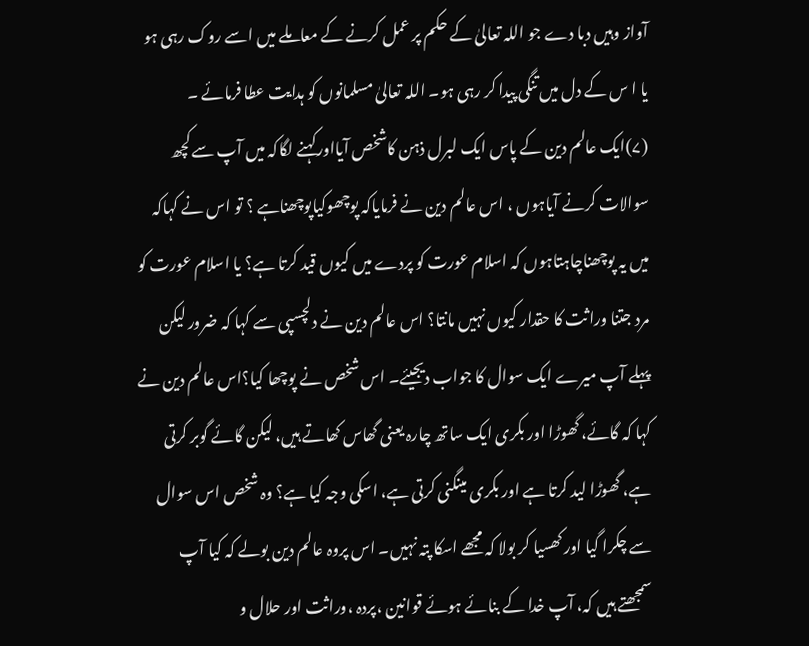آواز وہیں دبا دے جو اللہ تعالیٰ کے حکم پر عمل کرنے کے معاملے میں اسے روک رہی ہو یا ا س کے دل میں تنگی پیدا کر رہی ہو۔ اللہ تعالیٰ مسلمانوں کو ہدایت عطا فرمائے ۔ (۷)ایک عالم دین کے پاس ایک لبرل ذہن کاشخص آیااورکہنے لگاکہ میں آپ سے کچھ سوالات کرنے آیاہوں ، اس عالم دین نے فرمایاکہ پوچھوکیاپوچھناہے ؟ تو اس نے کہاکہ میں یہ پوچھناچاہتاہوں کہ اسلام عورت کو پردے میں کیوں قید کرتا ہے؟ یا اسلام عورت کو مرد جتنا وراثت کا حقدار کیوں نہیں مانتا؟ اس عالم دین نے دلچسپی سے کہا کہ ضرور لیکن پہلے آپ میرے ایک سوال کا جواب دیجیئے۔ اس شخص نے پوچھا کیا؟اس عالم دین نے کہا کہ گائے، گھوڑا اور بکری ایک ساتھ چارہ یعنی گھاس کھاتے ہیں، لیکن گائے گوبر کرتی ہے، گھوڑا لید کرتا ہے اور بکری مینگنی کرتی ہے، اسکی وجہ کیا ہے؟ وہ شخص اس سوال سے چکرا گیا اور کھسیا کر بولا کہ مجھے اسکا پتہ نہیں۔ اس پروہ عالم دین بولے کہ کیا آپ سمجھتے ہیں کہ، آپ خدا کے بنائے ہوئے قوانین ،پردہ ،وراثت اور حلال و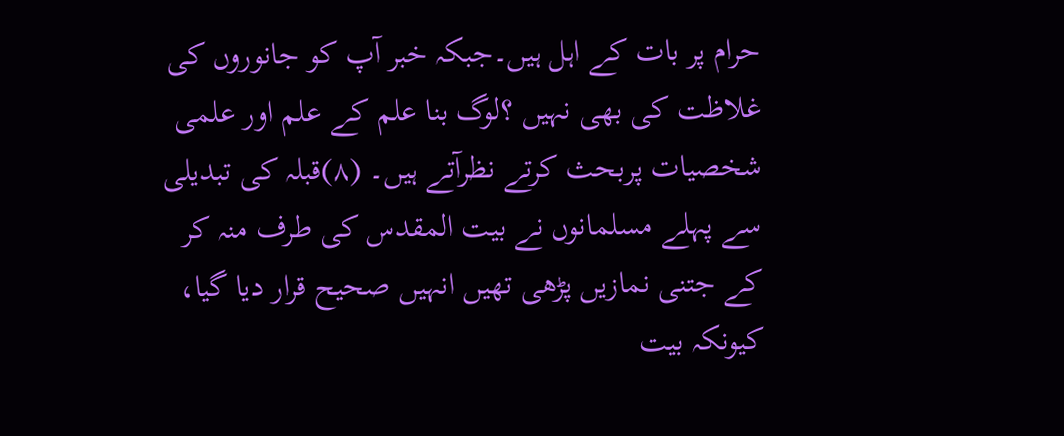حرام پر بات کے اہل ہیں۔جبکہ خبر آپ کو جانوروں کی غلاظت کی بھی نہیں ؟لوگ بنا علم کے علم اور علمی شخصیات پربحث کرتے نظرآتے ہیں۔ (۸)قبلہ کی تبدیلی سے پہلے مسلمانوں نے بیت المقدس کی طرف منہ کر کے جتنی نمازیں پڑھی تھیں انہیں صحیح قرار دیا گیا، کیونکہ بیت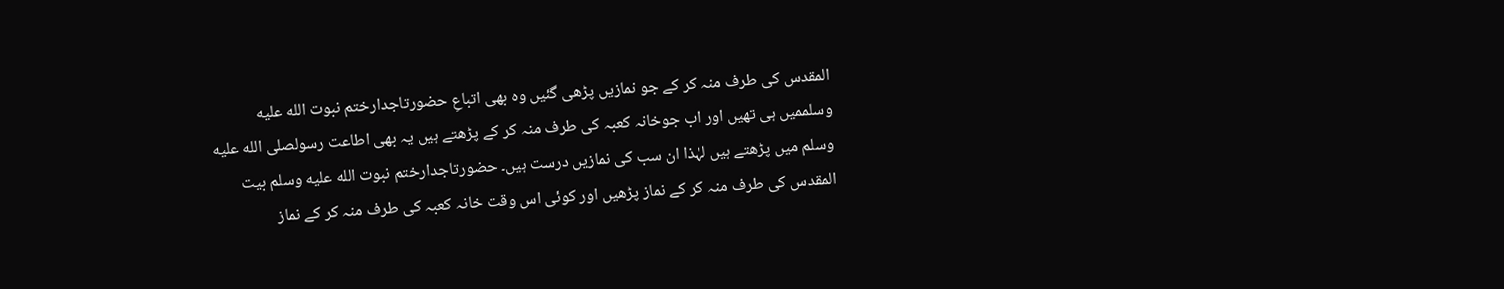المقدس کی طرف منہ کر کے جو نمازیں پڑھی گئیں وہ بھی اتباعِ حضورتاجدارختم نبوت الله عليه وسلممیں ہی تھیں اور اب جوخانہ کعبہ کی طرف منہ کر کے پڑھتے ہیں یہ بھی اطاعت رسولصلى الله عليه وسلم میں پڑھتے ہیں لہٰذا ان سب کی نمازیں درست ہیں۔ حضورتاجدارختم نبوت الله عليه وسلم بیت المقدس کی طرف منہ کر کے نماز پڑھیں اور کوئی اس وقت خانہ کعبہ کی طرف منہ کر کے نماز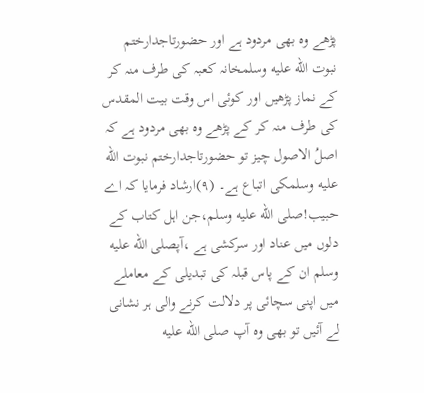پڑھے وہ بھی مردود ہے اور حضورتاجدارختم نبوت الله عليه وسلمخانہ کعبہ کی طرف منہ کر کے نماز پڑھیں اور کوئی اس وقت بیت المقدس کی طرف منہ کر کے پڑھے وہ بھی مردود ہے کہ اصلُ الاصول چیز تو حضورتاجدارختم نبوت الله عليه وسلمکی اتباع ہے۔ (۹)ارشاد فرمایا کہ اے حبیب!صلى الله عليه وسلم،جن اہل کتاب کے دلوں میں عناد اور سرکشی ہے ،آپصلى الله عليه وسلم ان کے پاس قبلہ کی تبدیلی کے معاملے میں اپنی سچائی پر دلالت کرنے والی ہر نشانی لے آئیں تو بھی وہ آپ صلى الله عليه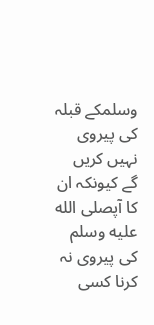وسلمکے قبلہ کی پیروی نہیں کریں گے کیونکہ ان کا آپصلى الله عليه وسلم کی پیروی نہ کرنا کسی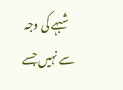شبہے کی وجہ سے نہیں جسے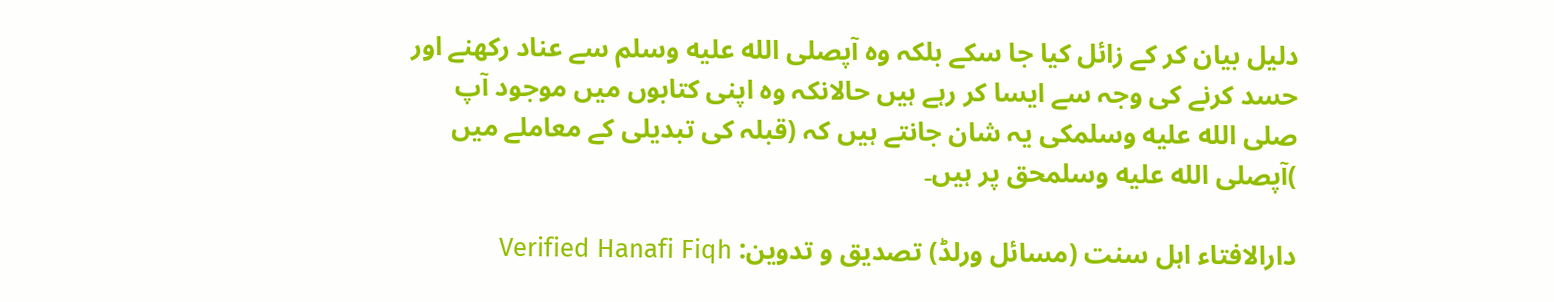دلیل بیان کر کے زائل کیا جا سکے بلکہ وہ آپصلى الله عليه وسلم سے عناد رکھنے اور حسد کرنے کی وجہ سے ایسا کر رہے ہیں حالانکہ وہ اپنی کتابوں میں موجود آپ صلى الله عليه وسلمکی یہ شان جانتے ہیں کہ (قبلہ کی تبدیلی کے معاملے میں )آپصلى الله عليه وسلمحق پر ہیں۔

دارالافتاء اہل سنت (مسائل ورلڈ) تصدیق و تدوین: Verified Hanafi Fiqh